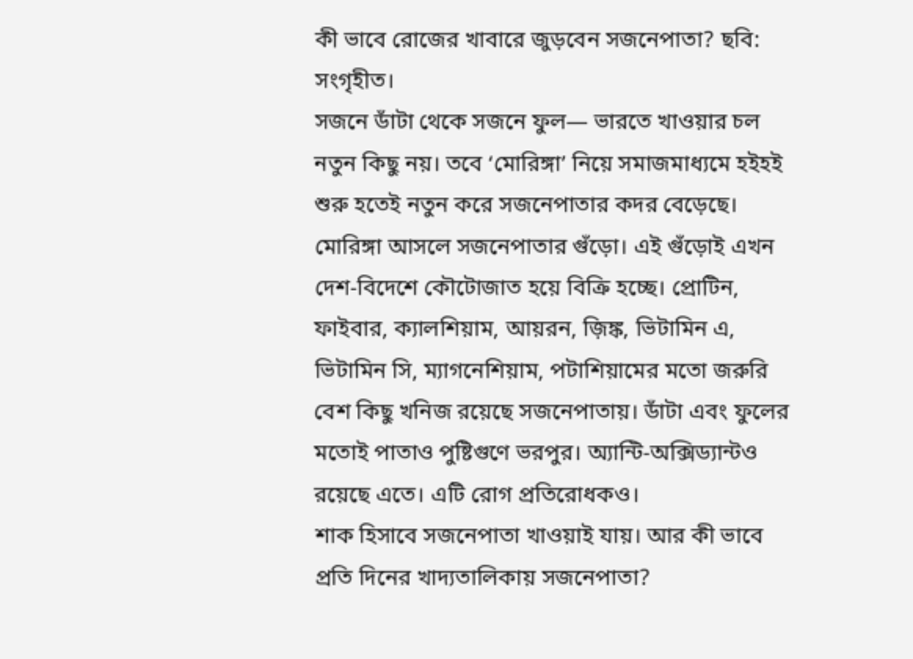কী ভাবে রোজের খাবারে জুড়বেন সজনেপাতা? ছবি: সংগৃহীত।
সজনে ডাঁটা থেকে সজনে ফুল— ভারতে খাওয়ার চল নতুন কিছু নয়। তবে ‘মোরিঙ্গা’ নিয়ে সমাজমাধ্যমে হইহই শুরু হতেই নতুন করে সজনেপাতার কদর বেড়েছে। মোরিঙ্গা আসলে সজনেপাতার গুঁড়ো। এই গুঁড়োই এখন দেশ-বিদেশে কৌটোজাত হয়ে বিক্রি হচ্ছে। প্রোটিন, ফাইবার, ক্যালশিয়াম, আয়রন, জ়িঙ্ক, ভিটামিন এ, ভিটামিন সি, ম্যাগনেশিয়াম, পটাশিয়ামের মতো জরুরি বেশ কিছু খনিজ রয়েছে সজনেপাতায়। ডাঁটা এবং ফুলের মতোই পাতাও পুষ্টিগুণে ভরপুর। অ্যান্টি-অক্সিড্যান্টও রয়েছে এতে। এটি রোগ প্রতিরোধকও।
শাক হিসাবে সজনেপাতা খাওয়াই যায়। আর কী ভাবে প্রতি দিনের খাদ্যতালিকায় সজনেপাতা?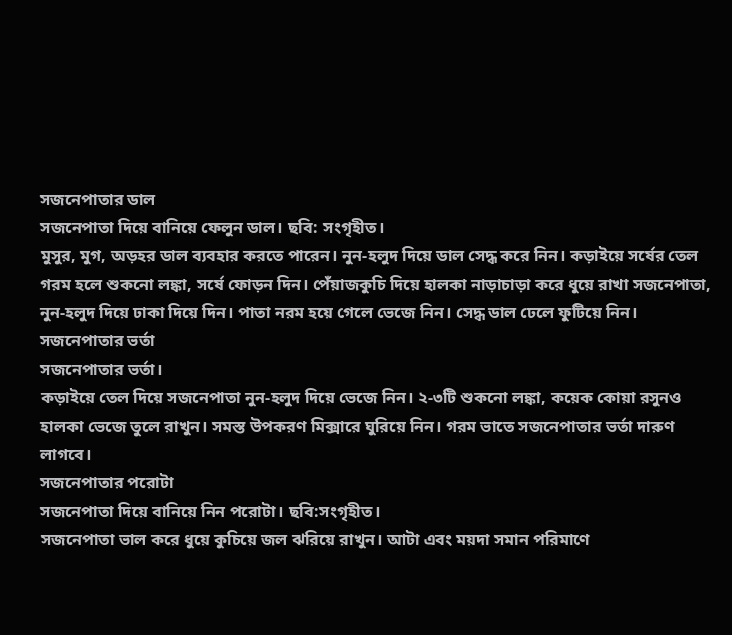সজনেপাতার ডাল
সজনেপাতা দিয়ে বানিয়ে ফেলুন ডাল। ছবি: সংগৃহীত।
মুসুর, মুগ, অড়হর ডাল ব্যবহার করতে পারেন। নুন-হলুদ দিয়ে ডাল সেদ্ধ করে নিন। কড়াইয়ে সর্ষের তেল গরম হলে শুকনো লঙ্কা, সর্ষে ফোড়ন দিন। পেঁয়াজকুচি দিয়ে হালকা নাড়াচাড়া করে ধুয়ে রাখা সজনেপাতা, নুন-হলুদ দিয়ে ঢাকা দিয়ে দিন। পাতা নরম হয়ে গেলে ভেজে নিন। সেদ্ধ ডাল ঢেলে ফুটিয়ে নিন।
সজনেপাতার ভর্তা
সজনেপাতার ভর্তা।
কড়াইয়ে তেল দিয়ে সজনেপাতা নুন-হলুদ দিয়ে ভেজে নিন। ২-৩টি শুকনো লঙ্কা, কয়েক কোয়া রসুনও হালকা ভেজে তুলে রাখুন। সমস্ত উপকরণ মিক্সারে ঘুরিয়ে নিন। গরম ভাতে সজনেপাতার ভর্তা দারুণ লাগবে।
সজনেপাতার পরোটা
সজনেপাতা দিয়ে বানিয়ে নিন পরোটা। ছবি:সংগৃহীত।
সজনেপাতা ভাল করে ধুয়ে কুচিয়ে জল ঝরিয়ে রাখুন। আটা এবং ময়দা সমান পরিমাণে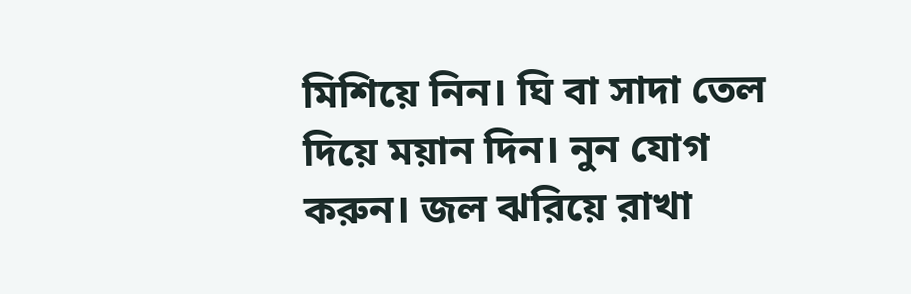মিশিয়ে নিন। ঘি বা সাদা তেল দিয়ে ময়ান দিন। নুন যোগ করুন। জল ঝরিয়ে রাখা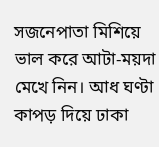সজনেপাতা মিশিয়ে ভাল করে আটা-ময়দা মেখে নিন। আধ ঘণ্টা কাপড় দিয়ে ঢাকা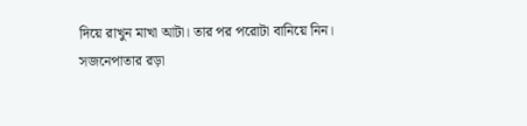দিয়ে রাখুন মাখা আটা। তার পর পরোটা বানিয়ে নিন।
সজনেপাতার ব়ড়া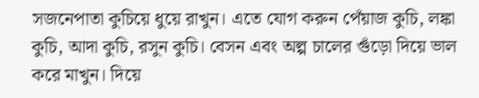সজনেপাতা কুচিয়ে ধুয়ে রাখুন। এতে যোগ করুন পেঁয়াজ কুচি, লঙ্কা কুচি, আদা কুচি, রসুন কুচি। বেসন এবং অল্প চালের গুঁড়ো দিয়ে ভাল করে মাখুন। দিয়ে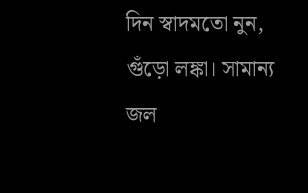দিন স্বাদমতো নুন, গুঁড়ো লঙ্কা। সামান্য জল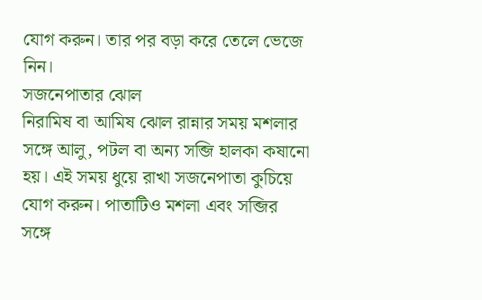যোগ করুন। তার পর বড়া করে তেলে ভেজে নিন।
সজনেপাতার ঝোল
নিরামিষ বা আমিষ ঝোল রান্নার সময় মশলার সঙ্গে আলু, পটল বা অন্য সব্জি হালকা কষানো হয়। এই সময় ধুয়ে রাখা সজনেপাতা কুচিয়ে যোগ করুন। পাতাটিও মশলা এবং সব্জির সঙ্গে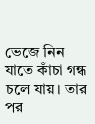ভেজে নিন যাতে কাঁচা গন্ধ চলে যায়। তার পর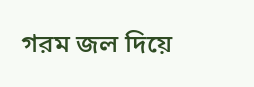গরম জল দিয়ে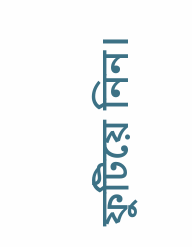ফুটিয়ে নিন।